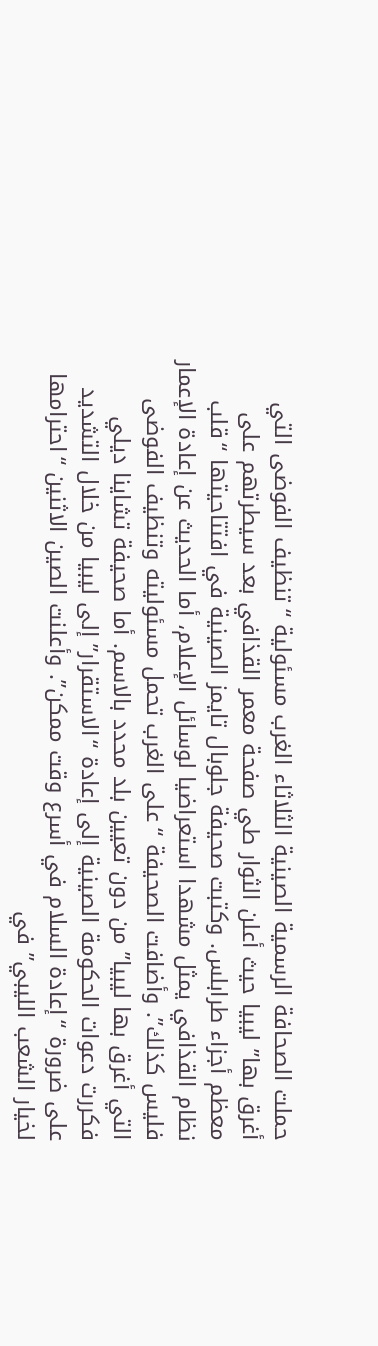حملت الصحافة الرسمية الصينية الثلاثاء الغرب مسئولية “تنظيف الفوضى التي أغرق بها” ليبيا حيث أعلن الثوار طي صفحة معمر القذافي بعد سيطرتهم على معظم أجزاء طرابلس. وكتبت صحيفة جلوبال تايمز الصينية في افتتاحيتها “قلب نظام القذافي يمثل مشهدا استعراضيا لوسائل الإعلام، أما الحديث عن إعادة الإعمار فليس كذلك”. وأضافت الصحيفة “على الغرب تحمل مسئوليته وتنظيف الفوضى التي أغرق بها ليبيا” من دون تعيين بلد محدد بالاسم. أما صحيفة تشاينا ديلي فكررت دعوات الحكومة الصينية إلى إعادة “الاستقرار” إلى ليبيا من خلال التشديد على ضرورة “إعادة السلام في أسرع وقت ممكن”. وأعلنت الصين الاثنين “احترامها لخيار الشعب الليبي” في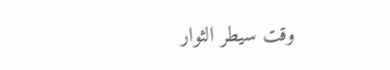وقت سيطر الثوار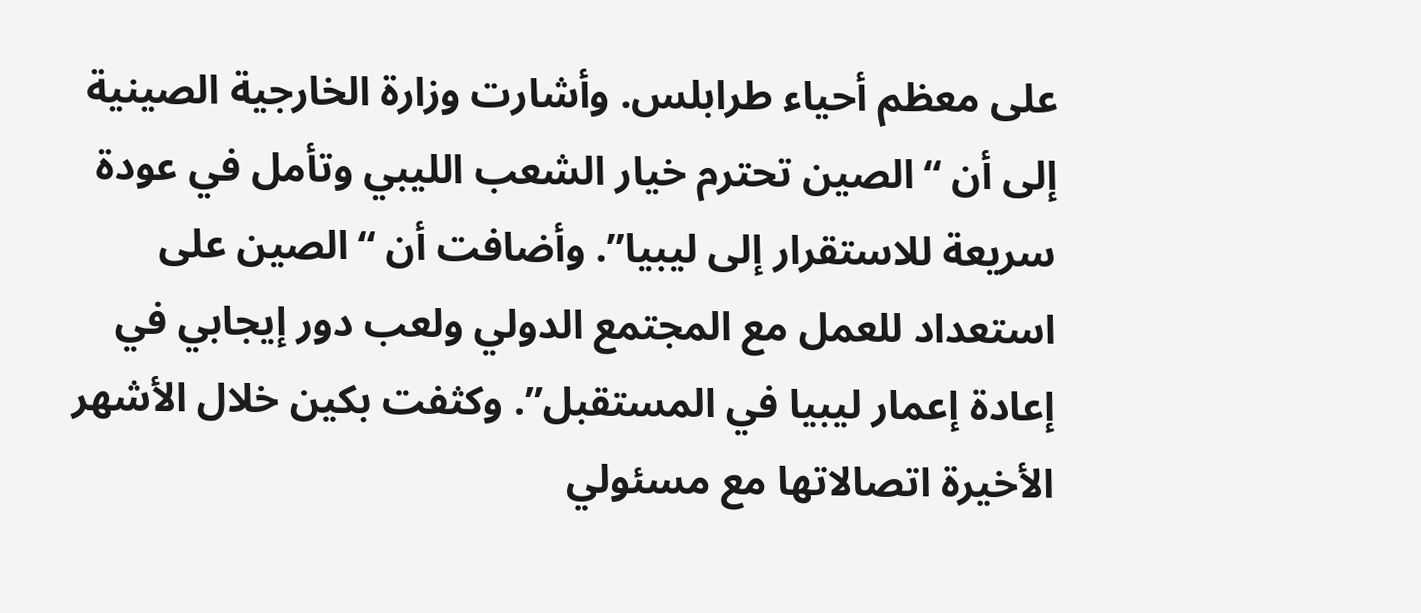على معظم أحياء طرابلس. وأشارت وزارة الخارجية الصينية إلى أن “الصين تحترم خيار الشعب الليبي وتأمل في عودة سريعة للاستقرار إلى ليبيا”. وأضافت أن “الصين على استعداد للعمل مع المجتمع الدولي ولعب دور إيجابي في إعادة إعمار ليبيا في المستقبل”. وكثفت بكين خلال الأشهر الأخيرة اتصالاتها مع مسئولي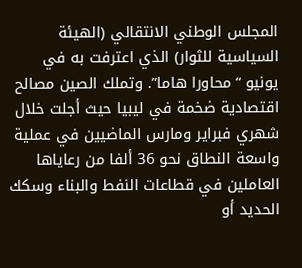المجلس الوطني الانتقالي (الهيئة السياسية للثوار) الذي اعترفت به في يونيو “محاورا هاما”. وتملك الصين مصالح اقتصادية ضخمة في ليبيا حيث أجلت خلال شهري فبراير ومارس الماضيين في عملية واسعة النطاق نحو 36 ألفا من رعاياها العاملين في قطاعات النفط والبناء وسكك الحديد أو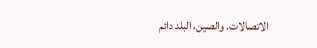الاتصالات. والصين، البلد دائم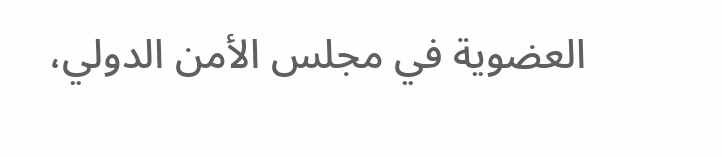العضوية في مجلس الأمن الدولي،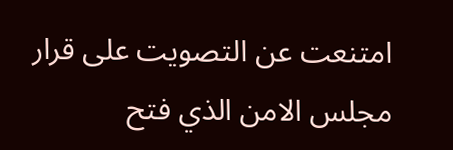امتنعت عن التصويت على قرار مجلس الامن الذي فتح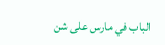الباب في مارس على شن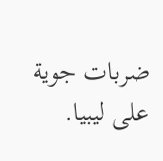ضربات جوية على ليبيا.